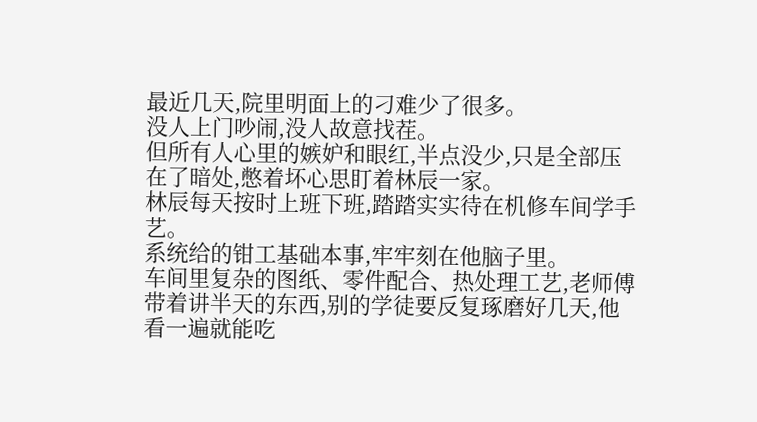最近几天,院里明面上的刁难少了很多。
没人上门吵闹,没人故意找茬。
但所有人心里的嫉妒和眼红,半点没少,只是全部压在了暗处,憋着坏心思盯着林辰一家。
林辰每天按时上班下班,踏踏实实待在机修车间学手艺。
系统给的钳工基础本事,牢牢刻在他脑子里。
车间里复杂的图纸、零件配合、热处理工艺,老师傅带着讲半天的东西,别的学徒要反复琢磨好几天,他看一遍就能吃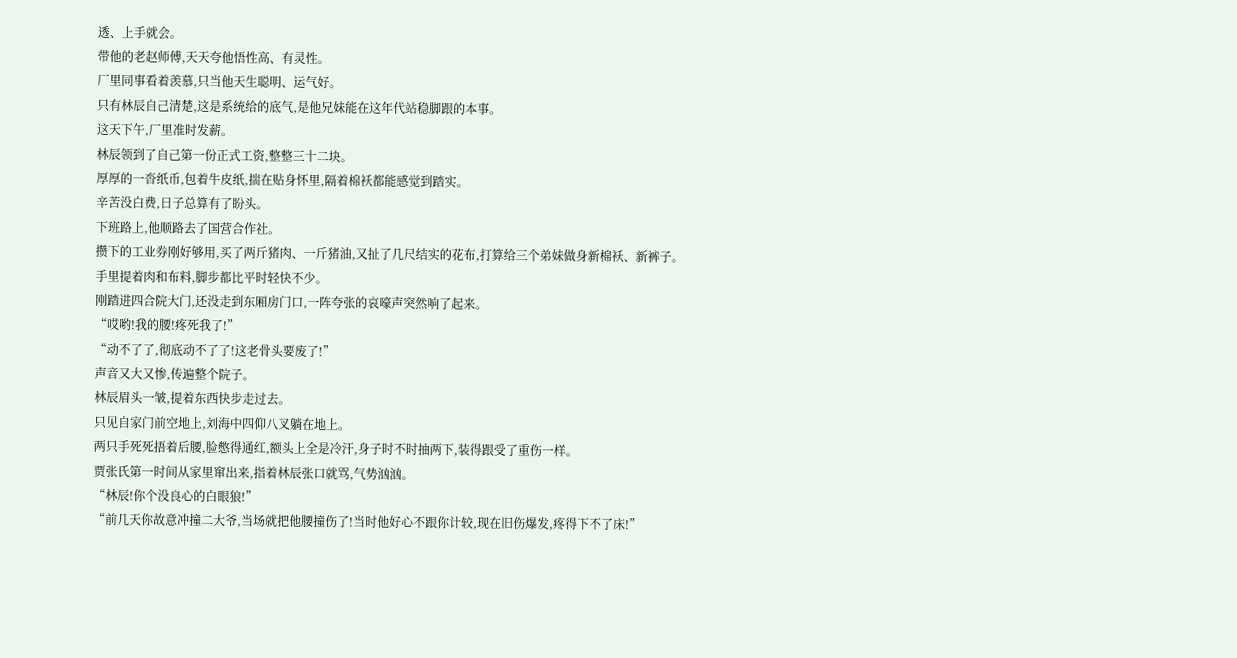透、上手就会。
带他的老赵师傅,天天夸他悟性高、有灵性。
厂里同事看着羡慕,只当他天生聪明、运气好。
只有林辰自己清楚,这是系统给的底气,是他兄妹能在这年代站稳脚跟的本事。
这天下午,厂里准时发薪。
林辰领到了自己第一份正式工资,整整三十二块。
厚厚的一沓纸币,包着牛皮纸,揣在贴身怀里,隔着棉袄都能感觉到踏实。
辛苦没白费,日子总算有了盼头。
下班路上,他顺路去了国营合作社。
攒下的工业券刚好够用,买了两斤猪肉、一斤猪油,又扯了几尺结实的花布,打算给三个弟妹做身新棉袄、新裤子。
手里提着肉和布料,脚步都比平时轻快不少。
刚踏进四合院大门,还没走到东厢房门口,一阵夸张的哀嚎声突然响了起来。
“哎哟!我的腰!疼死我了!”
“动不了了,彻底动不了了!这老骨头要废了!”
声音又大又惨,传遍整个院子。
林辰眉头一皱,提着东西快步走过去。
只见自家门前空地上,刘海中四仰八叉躺在地上。
两只手死死捂着后腰,脸憋得通红,额头上全是冷汗,身子时不时抽两下,装得跟受了重伤一样。
贾张氏第一时间从家里窜出来,指着林辰张口就骂,气势汹汹。
“林辰!你个没良心的白眼狼!”
“前几天你故意冲撞二大爷,当场就把他腰撞伤了!当时他好心不跟你计较,现在旧伤爆发,疼得下不了床!”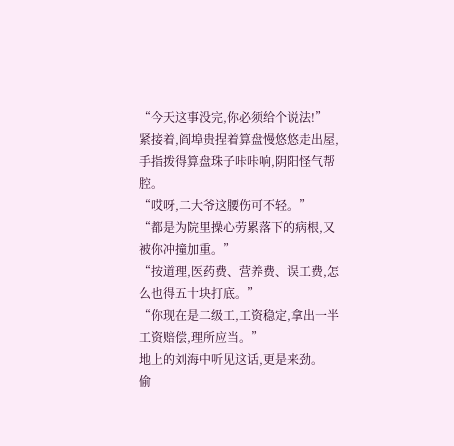“今天这事没完,你必须给个说法!”
紧接着,阎埠贵捏着算盘慢悠悠走出屋,手指拨得算盘珠子咔咔响,阴阳怪气帮腔。
“哎呀,二大爷这腰伤可不轻。”
“都是为院里操心劳累落下的病根,又被你冲撞加重。”
“按道理,医药费、营养费、误工费,怎么也得五十块打底。”
“你现在是二级工,工资稳定,拿出一半工资赔偿,理所应当。”
地上的刘海中听见这话,更是来劲。
偷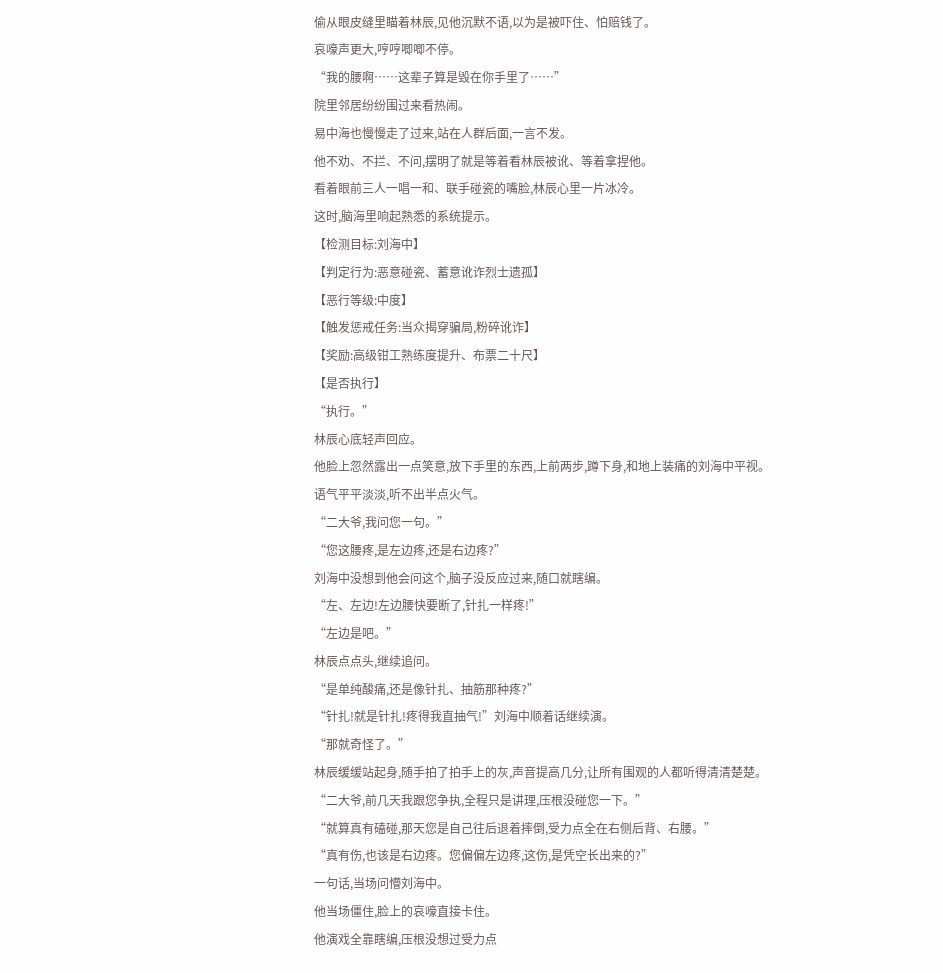偷从眼皮缝里瞄着林辰,见他沉默不语,以为是被吓住、怕赔钱了。
哀嚎声更大,哼哼唧唧不停。
“我的腰啊……这辈子算是毁在你手里了……”
院里邻居纷纷围过来看热闹。
易中海也慢慢走了过来,站在人群后面,一言不发。
他不劝、不拦、不问,摆明了就是等着看林辰被讹、等着拿捏他。
看着眼前三人一唱一和、联手碰瓷的嘴脸,林辰心里一片冰冷。
这时,脑海里响起熟悉的系统提示。
【检测目标:刘海中】
【判定行为:恶意碰瓷、蓄意讹诈烈士遗孤】
【恶行等级:中度】
【触发惩戒任务:当众揭穿骗局,粉碎讹诈】
【奖励:高级钳工熟练度提升、布票二十尺】
【是否执行】
“执行。”
林辰心底轻声回应。
他脸上忽然露出一点笑意,放下手里的东西,上前两步,蹲下身,和地上装痛的刘海中平视。
语气平平淡淡,听不出半点火气。
“二大爷,我问您一句。”
“您这腰疼,是左边疼,还是右边疼?”
刘海中没想到他会问这个,脑子没反应过来,随口就瞎编。
“左、左边!左边腰快要断了,针扎一样疼!”
“左边是吧。”
林辰点点头,继续追问。
“是单纯酸痛,还是像针扎、抽筋那种疼?”
“针扎!就是针扎!疼得我直抽气!”刘海中顺着话继续演。
“那就奇怪了。”
林辰缓缓站起身,随手拍了拍手上的灰,声音提高几分,让所有围观的人都听得清清楚楚。
“二大爷,前几天我跟您争执,全程只是讲理,压根没碰您一下。”
“就算真有磕碰,那天您是自己往后退着摔倒,受力点全在右侧后背、右腰。”
“真有伤,也该是右边疼。您偏偏左边疼,这伤,是凭空长出来的?”
一句话,当场问懵刘海中。
他当场僵住,脸上的哀嚎直接卡住。
他演戏全靠瞎编,压根没想过受力点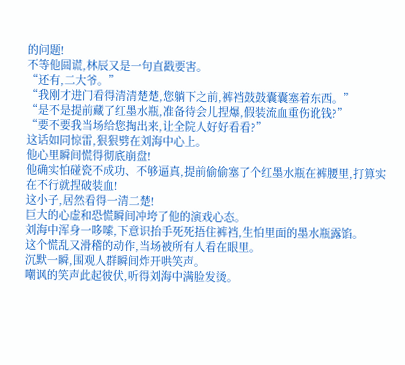的问题!
不等他圆谎,林辰又是一句直戳要害。
“还有,二大爷。”
“我刚才进门看得清清楚楚,您躺下之前,裤裆鼓鼓囊囊塞着东西。”
“是不是提前藏了红墨水瓶,准备待会儿捏爆,假装流血重伤讹钱?”
“要不要我当场给您掏出来,让全院人好好看看?”
这话如同惊雷,狠狠劈在刘海中心上。
他心里瞬间慌得彻底崩盘!
他确实怕碰瓷不成功、不够逼真,提前偷偷塞了个红墨水瓶在裤腰里,打算实在不行就捏破装血!
这小子,居然看得一清二楚!
巨大的心虚和恐慌瞬间冲垮了他的演戏心态。
刘海中浑身一哆嗦,下意识抬手死死捂住裤裆,生怕里面的墨水瓶露馅。
这个慌乱又滑稽的动作,当场被所有人看在眼里。
沉默一瞬,围观人群瞬间炸开哄笑声。
嘲讽的笑声此起彼伏,听得刘海中满脸发烫。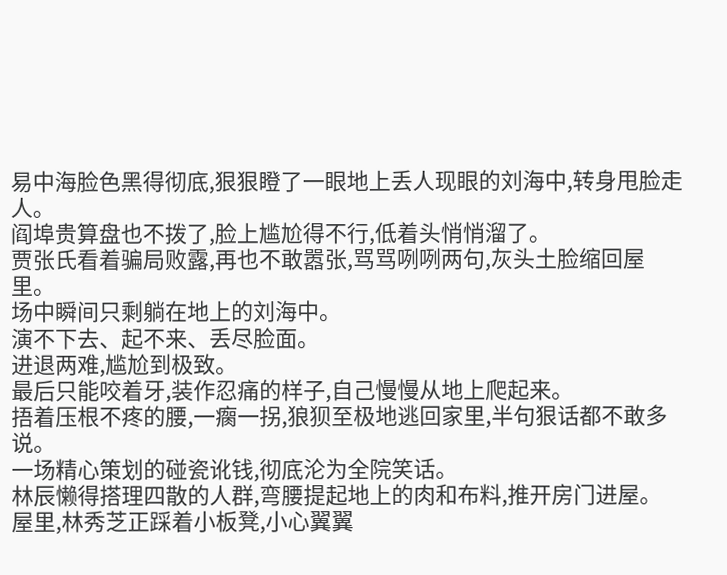易中海脸色黑得彻底,狠狠瞪了一眼地上丢人现眼的刘海中,转身甩脸走人。
阎埠贵算盘也不拨了,脸上尴尬得不行,低着头悄悄溜了。
贾张氏看着骗局败露,再也不敢嚣张,骂骂咧咧两句,灰头土脸缩回屋里。
场中瞬间只剩躺在地上的刘海中。
演不下去、起不来、丢尽脸面。
进退两难,尴尬到极致。
最后只能咬着牙,装作忍痛的样子,自己慢慢从地上爬起来。
捂着压根不疼的腰,一瘸一拐,狼狈至极地逃回家里,半句狠话都不敢多说。
一场精心策划的碰瓷讹钱,彻底沦为全院笑话。
林辰懒得搭理四散的人群,弯腰提起地上的肉和布料,推开房门进屋。
屋里,林秀芝正踩着小板凳,小心翼翼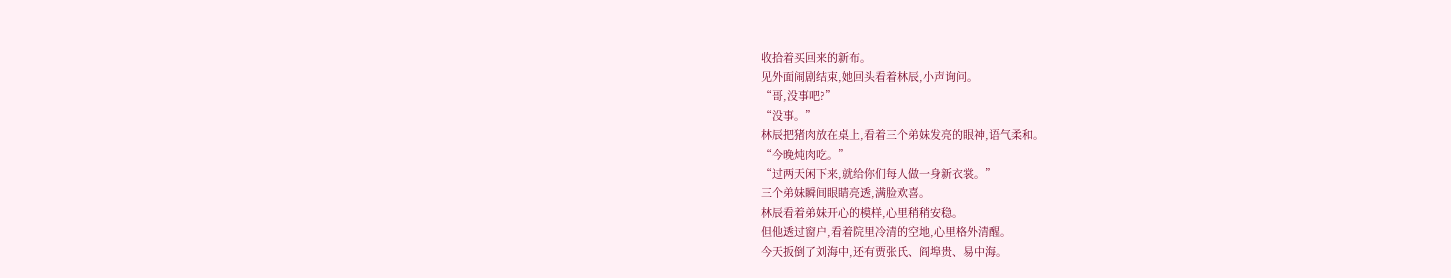收拾着买回来的新布。
见外面闹剧结束,她回头看着林辰,小声询问。
“哥,没事吧?”
“没事。”
林辰把猪肉放在桌上,看着三个弟妹发亮的眼神,语气柔和。
“今晚炖肉吃。”
“过两天闲下来,就给你们每人做一身新衣裳。”
三个弟妹瞬间眼睛亮透,满脸欢喜。
林辰看着弟妹开心的模样,心里稍稍安稳。
但他透过窗户,看着院里冷清的空地,心里格外清醒。
今天扳倒了刘海中,还有贾张氏、阎埠贵、易中海。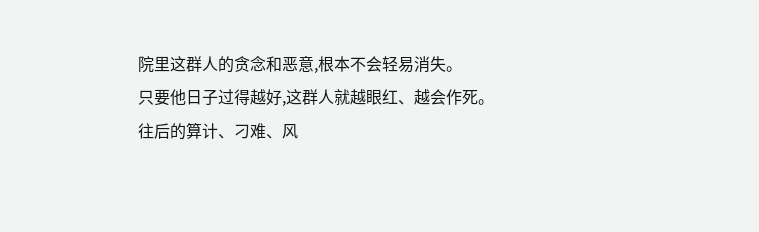院里这群人的贪念和恶意,根本不会轻易消失。
只要他日子过得越好,这群人就越眼红、越会作死。
往后的算计、刁难、风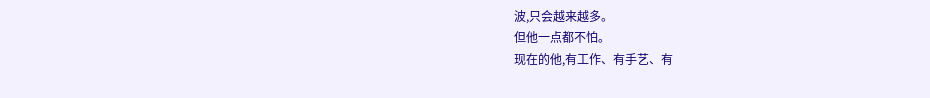波,只会越来越多。
但他一点都不怕。
现在的他,有工作、有手艺、有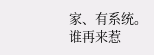家、有系统。
谁再来惹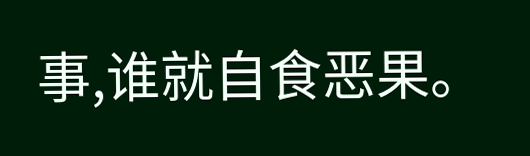事,谁就自食恶果。